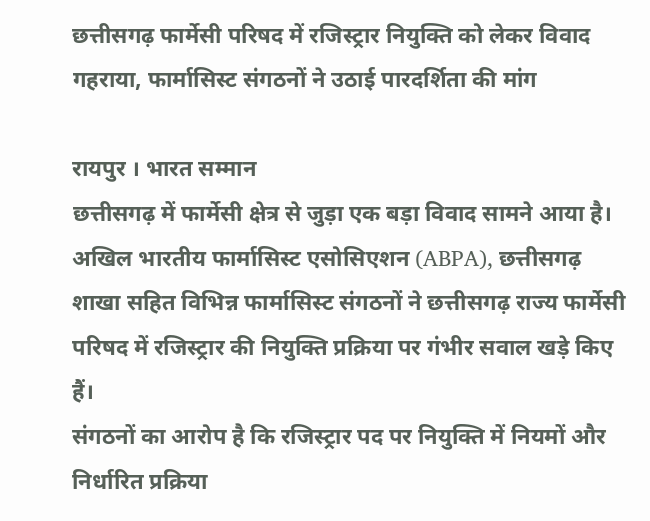छत्तीसगढ़ फार्मेसी परिषद में रजिस्ट्रार नियुक्ति को लेकर विवाद गहराया, फार्मासिस्ट संगठनों ने उठाई पारदर्शिता की मांग

रायपुर । भारत सम्मान
छत्तीसगढ़ में फार्मेसी क्षेत्र से जुड़ा एक बड़ा विवाद सामने आया है। अखिल भारतीय फार्मासिस्ट एसोसिएशन (ABPA), छत्तीसगढ़ शाखा सहित विभिन्न फार्मासिस्ट संगठनों ने छत्तीसगढ़ राज्य फार्मेसी परिषद में रजिस्ट्रार की नियुक्ति प्रक्रिया पर गंभीर सवाल खड़े किए हैं।
संगठनों का आरोप है कि रजिस्ट्रार पद पर नियुक्ति में नियमों और निर्धारित प्रक्रिया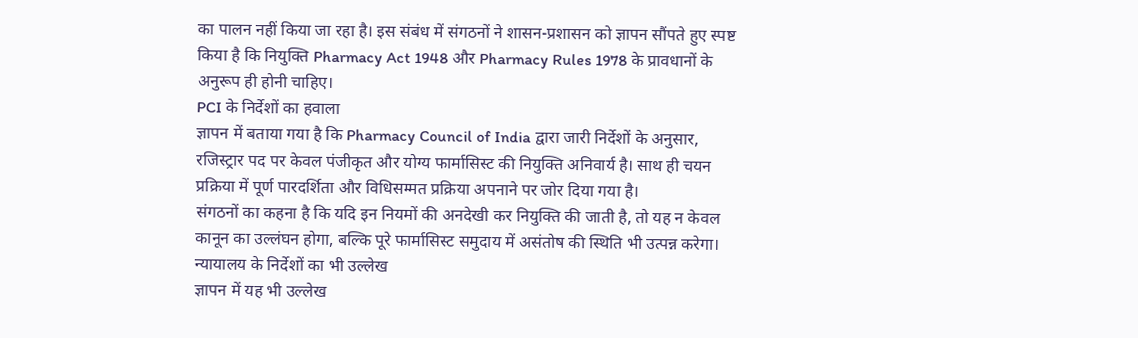का पालन नहीं किया जा रहा है। इस संबंध में संगठनों ने शासन-प्रशासन को ज्ञापन सौंपते हुए स्पष्ट किया है कि नियुक्ति Pharmacy Act 1948 और Pharmacy Rules 1978 के प्रावधानों के अनुरूप ही होनी चाहिए।
PCI के निर्देशों का हवाला
ज्ञापन में बताया गया है कि Pharmacy Council of India द्वारा जारी निर्देशों के अनुसार, रजिस्ट्रार पद पर केवल पंजीकृत और योग्य फार्मासिस्ट की नियुक्ति अनिवार्य है। साथ ही चयन प्रक्रिया में पूर्ण पारदर्शिता और विधिसम्मत प्रक्रिया अपनाने पर जोर दिया गया है।
संगठनों का कहना है कि यदि इन नियमों की अनदेखी कर नियुक्ति की जाती है, तो यह न केवल कानून का उल्लंघन होगा, बल्कि पूरे फार्मासिस्ट समुदाय में असंतोष की स्थिति भी उत्पन्न करेगा।
न्यायालय के निर्देशों का भी उल्लेख
ज्ञापन में यह भी उल्लेख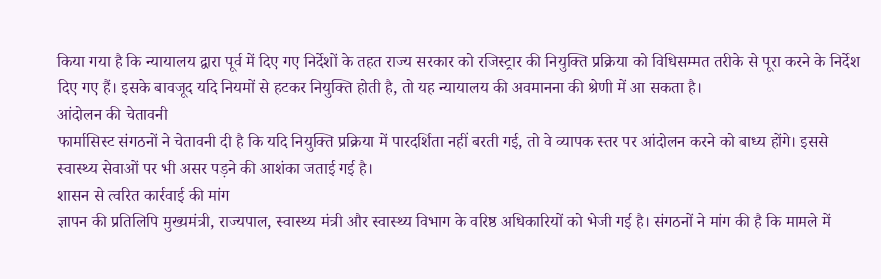किया गया है कि न्यायालय द्वारा पूर्व में दिए गए निर्देशों के तहत राज्य सरकार को रजिस्ट्रार की नियुक्ति प्रक्रिया को विधिसम्मत तरीके से पूरा करने के निर्देश दिए गए हैं। इसके बावजूद यदि नियमों से हटकर नियुक्ति होती है, तो यह न्यायालय की अवमानना की श्रेणी में आ सकता है।
आंदोलन की चेतावनी
फार्मासिस्ट संगठनों ने चेतावनी दी है कि यदि नियुक्ति प्रक्रिया में पारदर्शिता नहीं बरती गई, तो वे व्यापक स्तर पर आंदोलन करने को बाध्य होंगे। इससे स्वास्थ्य सेवाओं पर भी असर पड़ने की आशंका जताई गई है।
शासन से त्वरित कार्रवाई की मांग
ज्ञापन की प्रतिलिपि मुख्यमंत्री, राज्यपाल, स्वास्थ्य मंत्री और स्वास्थ्य विभाग के वरिष्ठ अधिकारियों को भेजी गई है। संगठनों ने मांग की है कि मामले में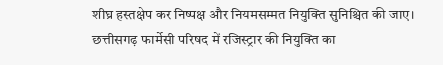शीघ्र हस्तक्षेप कर निष्पक्ष और नियमसम्मत नियुक्ति सुनिश्चित की जाए।
छत्तीसगढ़ फार्मेसी परिषद में रजिस्ट्रार की नियुक्ति का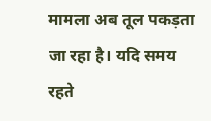मामला अब तूल पकड़ता जा रहा है। यदि समय रहते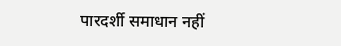पारदर्शी समाधान नहीं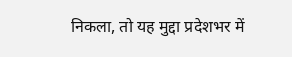निकला, तो यह मुद्दा प्रदेशभर में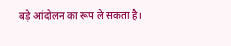बड़े आंदोलन का रूप ले सकता है।